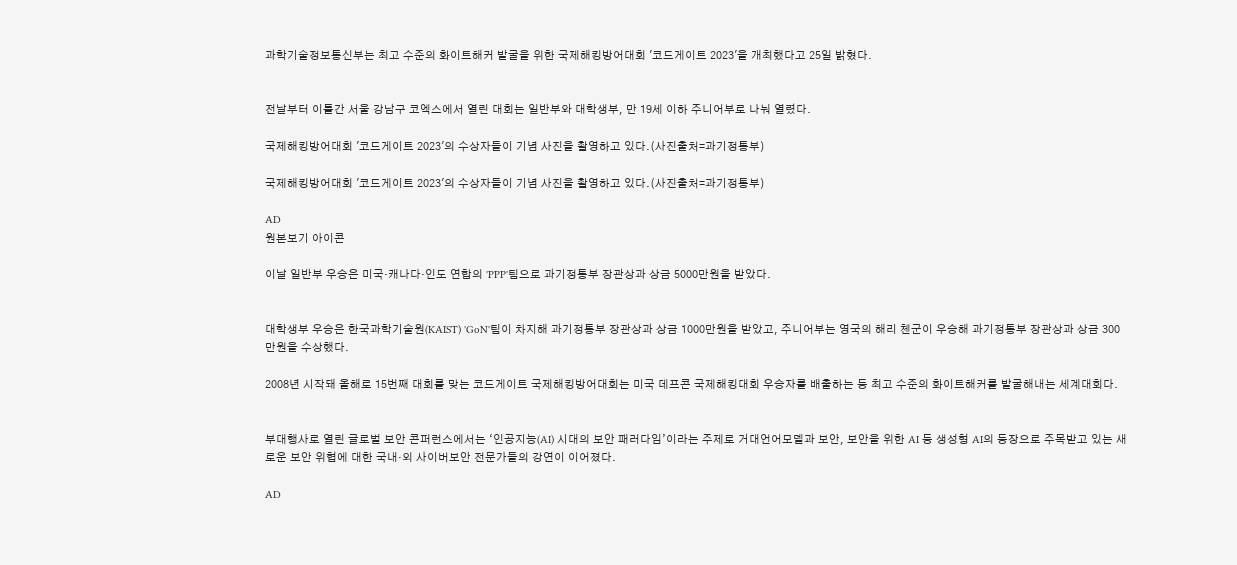과학기술정보통신부는 최고 수준의 화이트해커 발굴을 위한 국제해킹방어대회 '코드게이트 2023'을 개최했다고 25일 밝혔다.


전날부터 이틀간 서울 강남구 코엑스에서 열린 대회는 일반부와 대학생부, 만 19세 이하 주니어부로 나눠 열렸다.

국제해킹방어대회 '코드게이트 2023'의 수상자들이 기념 사진을 촬영하고 있다.(사진출처=과기정통부)

국제해킹방어대회 '코드게이트 2023'의 수상자들이 기념 사진을 촬영하고 있다.(사진출처=과기정통부)

AD
원본보기 아이콘

이날 일반부 우승은 미국·캐나다·인도 연합의 'PPP'팀으로 과기정통부 장관상과 상금 5000만원을 받았다.


대학생부 우승은 한국과학기술원(KAIST) 'GoN'팀이 차지해 과기정통부 장관상과 상금 1000만원을 받았고, 주니어부는 영국의 해리 첸군이 우승해 과기정통부 장관상과 상금 300만원을 수상했다.

2008년 시작돼 올해로 15번째 대회를 맞는 코드게이트 국제해킹방어대회는 미국 데프콘 국제해킹대회 우승자를 배출하는 등 최고 수준의 화이트해커를 발굴해내는 세계대회다.


부대행사로 열린 글로벌 보안 콘퍼런스에서는 ‘인공지능(AI) 시대의 보안 패러다임’이라는 주제로 거대언어모델과 보안, 보안을 위한 AI 등 생성형 AI의 등장으로 주목받고 있는 새로운 보안 위협에 대한 국내·외 사이버보안 전문가들의 강연이 이어졌다.

AD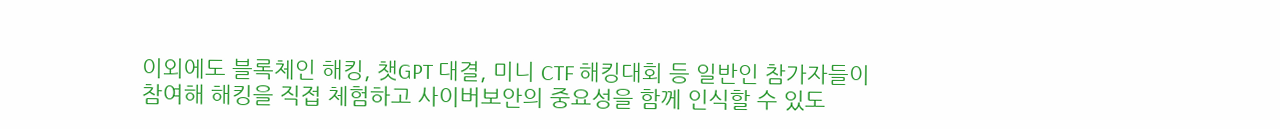이외에도 블록체인 해킹, 챗GPT 대결, 미니 CTF 해킹대회 등 일반인 참가자들이 참여해 해킹을 직접 체험하고 사이버보안의 중요성을 함께 인식할 수 있도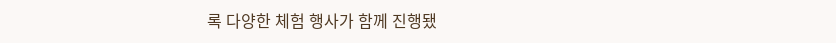록 다양한 체험 행사가 함께 진행됐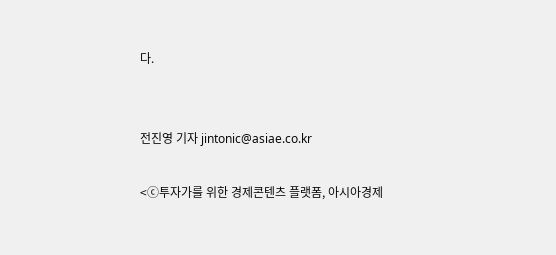다.


전진영 기자 jintonic@asiae.co.kr

<ⓒ투자가를 위한 경제콘텐츠 플랫폼, 아시아경제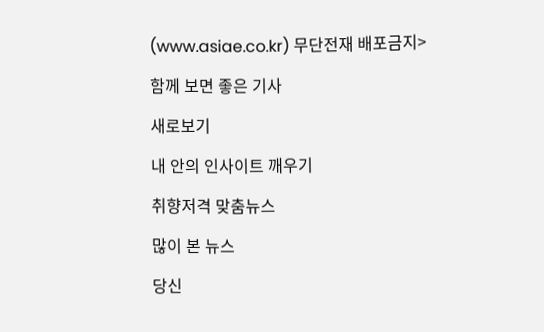(www.asiae.co.kr) 무단전재 배포금지>

함께 보면 좋은 기사

새로보기

내 안의 인사이트 깨우기

취향저격 맞춤뉴스

많이 본 뉴스

당신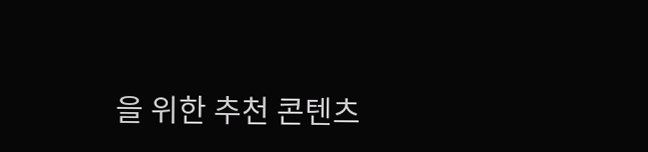을 위한 추천 콘텐츠